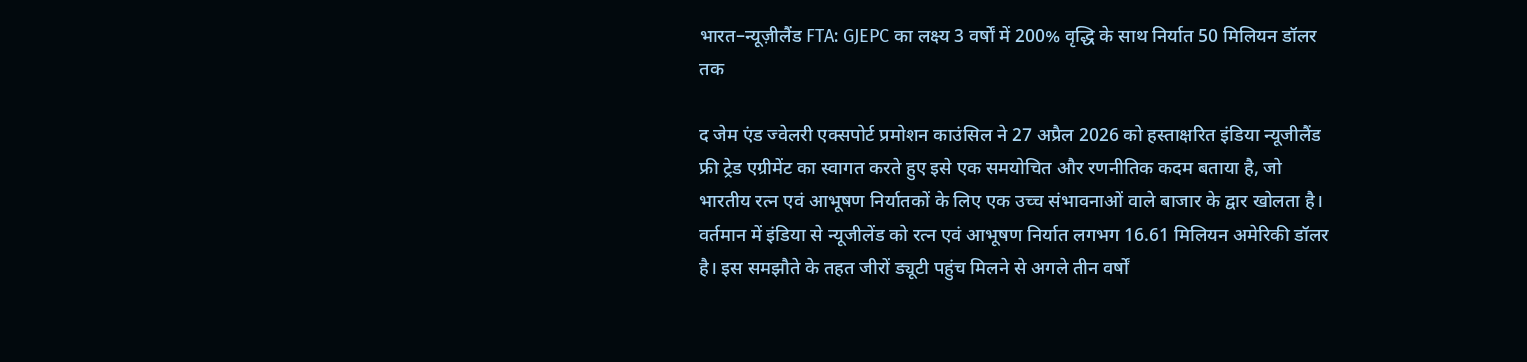भारत–न्यूज़ीलैंड FTA: GJEPC का लक्ष्य 3 वर्षों में 200% वृद्धि के साथ निर्यात 50 मिलियन डॉलर तक

द जेम एंड ज्वेलरी एक्सपोर्ट प्रमोशन काउंसिल ने 27 अप्रैल 2026 को हस्ताक्षरित इंडिया न्यूजीलैंड फ्री ट्रेड एग्रीमेंट का स्वागत करते हुए इसे एक समयोचित और रणनीतिक कदम बताया है, जो भारतीय रत्न एवं आभूषण निर्यातकों के लिए एक उच्च संभावनाओं वाले बाजार के द्वार खोलता है। वर्तमान में इंडिया से न्यूजीलेंड को रत्न एवं आभूषण निर्यात लगभग 16.61 मिलियन अमेरिकी डॉलर है। इस समझौते के तहत जीरों ड्यूटी पहुंच मिलने से अगले तीन वर्षों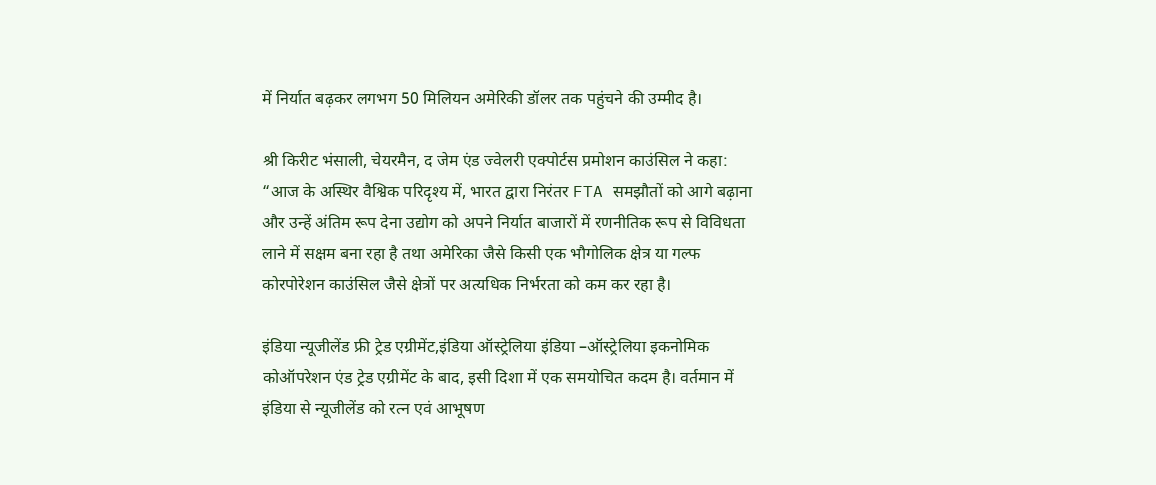में निर्यात बढ़कर लगभग 50 मिलियन अमेरिकी डॉलर तक पहुंचने की उम्मीद है।

श्री किरीट भंसाली, चेयरमैन, द जेम एंड ज्वेलरी एक्पोर्टस प्रमोशन काउंसिल ने कहा: “आज के अस्थिर वैश्विक परिदृश्य में, भारत द्वारा निरंतर FTA समझौतों को आगे बढ़ाना और उन्हें अंतिम रूप देना उद्योग को अपने निर्यात बाजारों में रणनीतिक रूप से विविधता लाने में सक्षम बना रहा है तथा अमेरिका जैसे किसी एक भौगोलिक क्षेत्र या गल्फ कोरपोरेशन काउंसिल जैसे क्षेत्रों पर अत्यधिक निर्भरता को कम कर रहा है।

इंडिया न्यूजीलेंड फ्री ट्रेड एग्रीमेंट,इंडिया ऑस्ट्रेलिया इंडिया –ऑस्ट्रेलिया इकनोमिक कोऑपरेशन एंड ट्रेड एग्रीमेंट के बाद, इसी दिशा में एक समयोचित कदम है। वर्तमान में इंडिया से न्यूजीलेंड को रत्न एवं आभूषण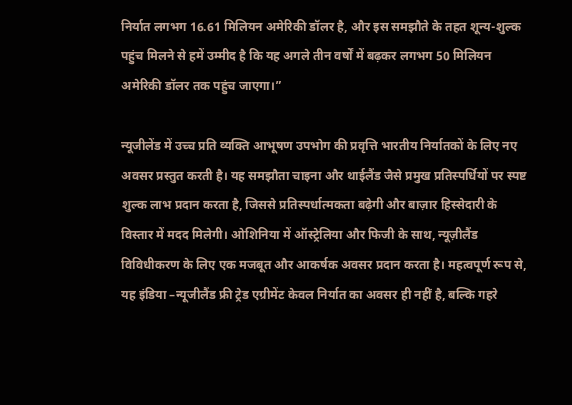निर्यात लगभग 16.61 मिलियन अमेरिकी डॉलर है, और इस समझौते के तहत शून्य-शुल्क पहुंच मिलने से हमें उम्मीद है कि यह अगले तीन वर्षों में बढ़कर लगभग 50 मिलियन अमेरिकी डॉलर तक पहुंच जाएगा।”

न्यूजीलेंड में उच्च प्रति व्यक्ति आभूषण उपभोग की प्रवृत्ति भारतीय निर्यातकों के लिए नए अवसर प्रस्तुत करती है। यह समझौता चाइना और थाईलैंड जैसे प्रमुख प्रतिस्पर्धियों पर स्पष्ट शुल्क लाभ प्रदान करता है, जिससे प्रतिस्पर्धात्मकता बढ़ेगी और बाज़ार हिस्सेदारी के विस्तार में मदद मिलेगी। ओशिनिया में ऑस्ट्रेलिया और फिजी के साथ, न्यूज़ीलैंड विविधीकरण के लिए एक मजबूत और आकर्षक अवसर प्रदान करता है। महत्वपूर्ण रूप से, यह इंडिया –न्यूजीलैंड फ्री ट्रेड एग्रीमेंट केवल निर्यात का अवसर ही नहीं है, बल्कि गहरे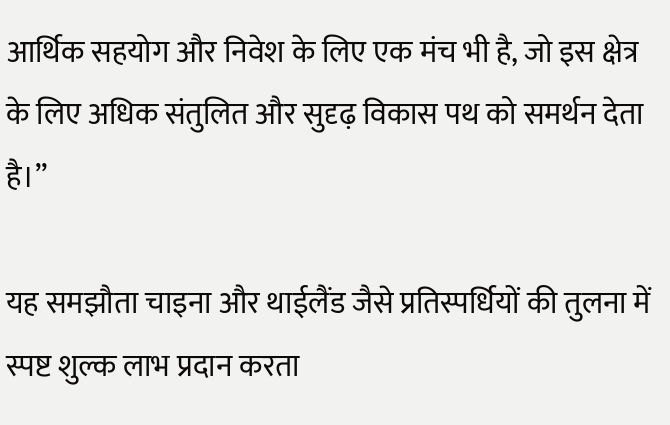आर्थिक सहयोग और निवेश के लिए एक मंच भी है, जो इस क्षेत्र के लिए अधिक संतुलित और सुदृढ़ विकास पथ को समर्थन देता है।”

यह समझौता चाइना और थाईलैंड जैसे प्रतिस्पर्धियों की तुलना में स्पष्ट शुल्क लाभ प्रदान करता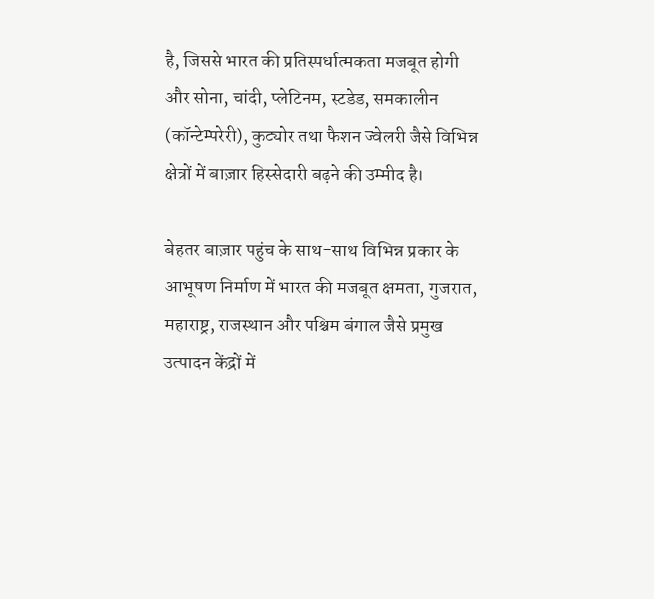है, जिससे भारत की प्रतिस्पर्धात्मकता मजबूत होगी और सोना, चांदी, प्लेटिनम, स्टडेड, समकालीन (कॉन्टेम्परेरी), कुट्योर तथा फैशन ज्वेलरी जैसे विभिन्न क्षेत्रों में बाज़ार हिस्सेदारी बढ़ने की उम्मीद है।

बेहतर बाज़ार पहुंच के साथ-साथ विभिन्न प्रकार के आभूषण निर्माण में भारत की मजबूत क्षमता, गुजरात, महाराष्ट्र, राजस्थान और पश्चिम बंगाल जैसे प्रमुख उत्पादन केंद्रों में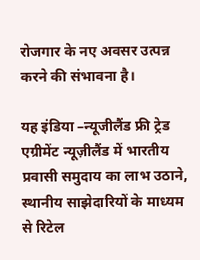रोजगार के नए अवसर उत्पन्न करने की संभावना है।

यह इंडिया –न्यूजीलैंड फ्री ट्रेड एग्रीमेंट न्यूज़ीलैंड में भारतीय प्रवासी समुदाय का लाभ उठाने, स्थानीय साझेदारियों के माध्यम से रिटेल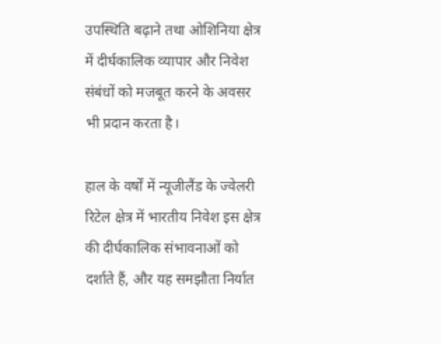उपस्थिति बढ़ाने तथा ओशिनिया क्षेत्र में दीर्घकालिक व्यापार और निवेश संबंधों को मजबूत करने के अवसर भी प्रदान करता है।

हाल के वर्षों में न्यूजीलैंड के ज्वेलरी रिटेल क्षेत्र में भारतीय निवेश इस क्षेत्र की दीर्घकालिक संभावनाओं को दर्शाते हैं, और यह समझौता निर्यात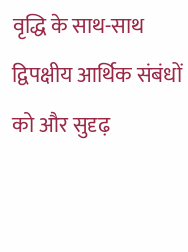वृद्धि के साथ-साथ द्विपक्षीय आर्थिक संबंधों को और सुदृढ़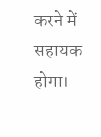करने में सहायक होगा।